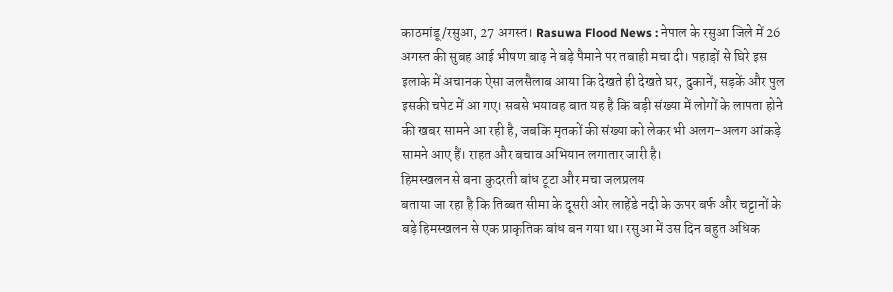काठमांडू/रसुआ, 27 अगस्त। Rasuwa Flood News : नेपाल के रसुआ जिले में 26 अगस्त की सुबह आई भीषण बाढ़ ने बड़े पैमाने पर तबाही मचा दी। पहाड़ों से घिरे इस इलाके में अचानक ऐसा जलसैलाब आया कि देखते ही देखते घर, दुकानें, सड़कें और पुल इसकी चपेट में आ गए। सबसे भयावह बात यह है कि बड़ी संख्या में लोगों के लापता होने की खबर सामने आ रही है, जबकि मृतकों की संख्या को लेकर भी अलग-अलग आंकड़े सामने आए हैं। राहत और बचाव अभियान लगातार जारी है।
हिमस्खलन से बना कुदरती बांध टूटा और मचा जलप्रलय
बताया जा रहा है कि तिब्बत सीमा के दूसरी ओर लाहेंडे नदी के ऊपर बर्फ और चट्टानों के बड़े हिमस्खलन से एक प्राकृतिक बांध बन गया था। रसुआ में उस दिन बहुत अधिक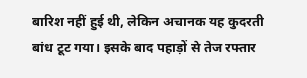बारिश नहीं हुई थी, लेकिन अचानक यह कुदरती बांध टूट गया। इसके बाद पहाड़ों से तेज रफ्तार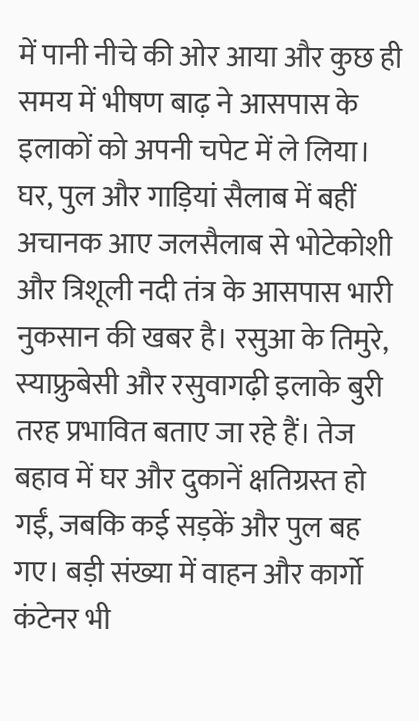में पानी नीचे की ओर आया और कुछ ही समय में भीषण बाढ़ ने आसपास के इलाकों को अपनी चपेट में ले लिया।
घर, पुल और गाड़ियां सैलाब में बहीं
अचानक आए जलसैलाब से भोटेकोशी और त्रिशूली नदी तंत्र के आसपास भारी नुकसान की खबर है। रसुआ के तिमुरे, स्याफ्रुबेसी और रसुवागढ़ी इलाके बुरी तरह प्रभावित बताए जा रहे हैं। तेज बहाव में घर और दुकानें क्षतिग्रस्त हो गईं, जबकि कई सड़कें और पुल बह गए। बड़ी संख्या में वाहन और कार्गो कंटेनर भी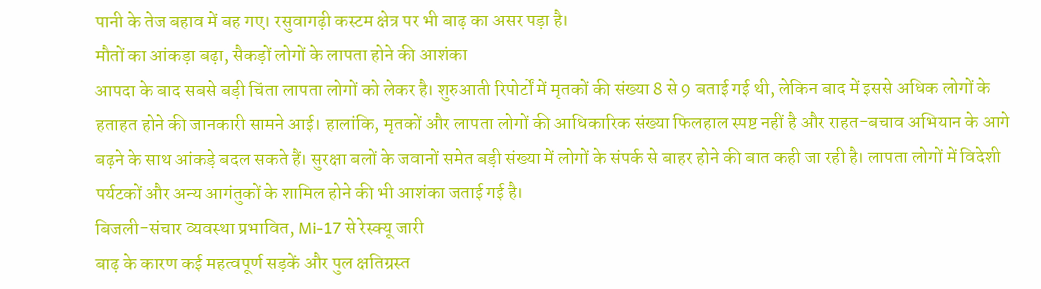पानी के तेज बहाव में बह गए। रसुवागढ़ी कस्टम क्षेत्र पर भी बाढ़ का असर पड़ा है।
मौतों का आंकड़ा बढ़ा, सैकड़ों लोगों के लापता होने की आशंका
आपदा के बाद सबसे बड़ी चिंता लापता लोगों को लेकर है। शुरुआती रिपोर्टों में मृतकों की संख्या 8 से 9 बताई गई थी, लेकिन बाद में इससे अधिक लोगों के हताहत होने की जानकारी सामने आई। हालांकि, मृतकों और लापता लोगों की आधिकारिक संख्या फिलहाल स्पष्ट नहीं है और राहत-बचाव अभियान के आगे बढ़ने के साथ आंकड़े बदल सकते हैं। सुरक्षा बलों के जवानों समेत बड़ी संख्या में लोगों के संपर्क से बाहर होने की बात कही जा रही है। लापता लोगों में विदेशी पर्यटकों और अन्य आगंतुकों के शामिल होने की भी आशंका जताई गई है।
बिजली-संचार व्यवस्था प्रभावित, Mi-17 से रेस्क्यू जारी
बाढ़ के कारण कई महत्वपूर्ण सड़कें और पुल क्षतिग्रस्त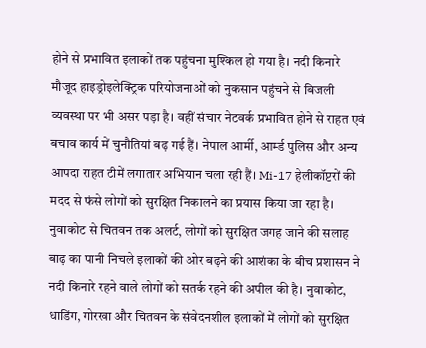होने से प्रभावित इलाकों तक पहुंचना मुश्किल हो गया है। नदी किनारे मौजूद हाइड्रोइलेक्ट्रिक परियोजनाओं को नुकसान पहुंचने से बिजली व्यवस्था पर भी असर पड़ा है। वहीं संचार नेटवर्क प्रभावित होने से राहत एवं बचाव कार्य में चुनौतियां बढ़ गई हैं। नेपाल आर्मी, आर्म्ड पुलिस और अन्य आपदा राहत टीमें लगातार अभियान चला रही हैं। Mi-17 हेलीकॉप्टरों की मदद से फंसे लोगों को सुरक्षित निकालने का प्रयास किया जा रहा है।
नुवाकोट से चितवन तक अलर्ट, लोगों को सुरक्षित जगह जाने की सलाह
बाढ़ का पानी निचले इलाकों की ओर बढ़ने की आशंका के बीच प्रशासन ने नदी किनारे रहने वाले लोगों को सतर्क रहने की अपील की है। नुवाकोट, धाडिंग, गोरखा और चितवन के संवेदनशील इलाकों में लोगों को सुरक्षित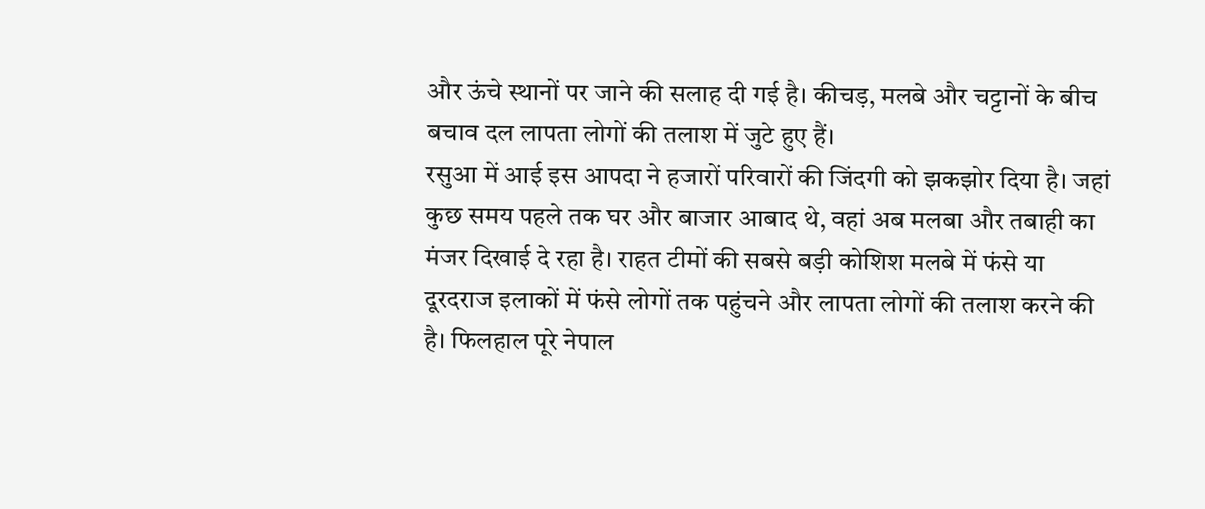और ऊंचे स्थानों पर जाने की सलाह दी गई है। कीचड़, मलबे और चट्टानों के बीच बचाव दल लापता लोगों की तलाश में जुटे हुए हैं।
रसुआ में आई इस आपदा ने हजारों परिवारों की जिंदगी को झकझोर दिया है। जहां कुछ समय पहले तक घर और बाजार आबाद थे, वहां अब मलबा और तबाही का मंजर दिखाई दे रहा है। राहत टीमों की सबसे बड़ी कोशिश मलबे में फंसे या दूरदराज इलाकों में फंसे लोगों तक पहुंचने और लापता लोगों की तलाश करने की है। फिलहाल पूरे नेपाल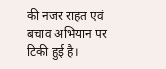की नजर राहत एवं बचाव अभियान पर टिकी हुई है।